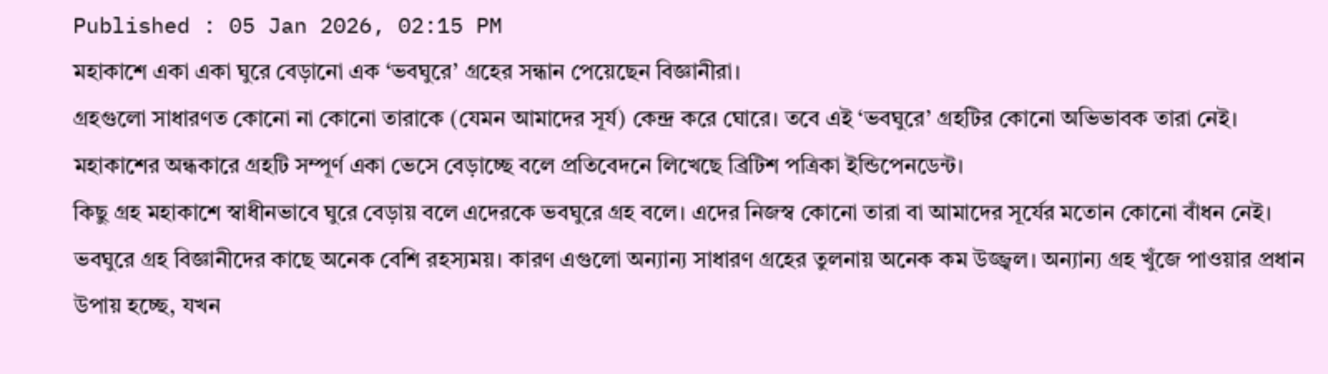Published : 05 Jan 2026, 02:15 PM
মহাকাশে একা একা ঘুরে বেড়ানো এক ‘ভবঘুরে’ গ্রহের সন্ধান পেয়েছেন বিজ্ঞানীরা।
গ্রহগুলো সাধারণত কোনো না কোনো তারাকে (যেমন আমাদের সূর্য) কেন্দ্র করে ঘোরে। তবে এই ‘ভবঘুরে’ গ্রহটির কোনো অভিভাবক তারা নেই। মহাকাশের অন্ধকারে গ্রহটি সম্পূর্ণ একা ভেসে বেড়াচ্ছে বলে প্রতিবেদনে লিখেছে ব্রিটিশ পত্রিকা ইন্ডিপেনডেন্ট।
কিছু গ্রহ মহাকাশে স্বাধীনভাবে ঘুরে বেড়ায় বলে এদেরকে ভবঘুরে গ্রহ বলে। এদের নিজস্ব কোনো তারা বা আমাদের সূর্যের মতোন কোনো বাঁধন নেই।
ভবঘুরে গ্রহ বিজ্ঞানীদের কাছে অনেক বেশি রহস্যময়। কারণ এগুলো অন্যান্য সাধারণ গ্রহের তুলনায় অনেক কম উজ্জ্বল। অন্যান্য গ্রহ খুঁজে পাওয়ার প্রধান উপায় হচ্ছে, যখন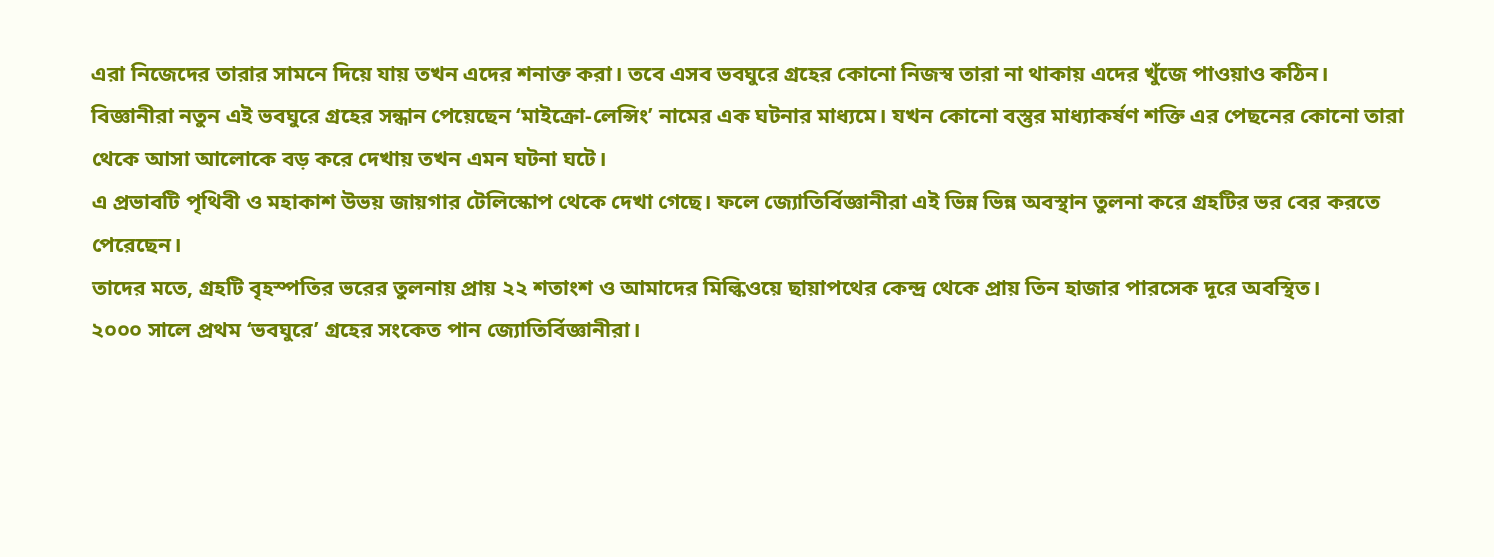এরা নিজেদের তারার সামনে দিয়ে যায় তখন এদের শনাক্ত করা। তবে এসব ভবঘুরে গ্রহের কোনো নিজস্ব তারা না থাকায় এদের খুঁজে পাওয়াও কঠিন।
বিজ্ঞানীরা নতুন এই ভবঘুরে গ্রহের সন্ধান পেয়েছেন ‘মাইক্রো-লেন্সিং’ নামের এক ঘটনার মাধ্যমে। যখন কোনো বস্তুর মাধ্যাকর্ষণ শক্তি এর পেছনের কোনো তারা থেকে আসা আলোকে বড় করে দেখায় তখন এমন ঘটনা ঘটে।
এ প্রভাবটি পৃথিবী ও মহাকাশ উভয় জায়গার টেলিস্কোপ থেকে দেখা গেছে। ফলে জ্যোতির্বিজ্ঞানীরা এই ভিন্ন ভিন্ন অবস্থান তুলনা করে গ্রহটির ভর বের করতে পেরেছেন।
তাদের মতে, গ্রহটি বৃহস্পতির ভরের তুলনায় প্রায় ২২ শতাংশ ও আমাদের মিল্কিওয়ে ছায়াপথের কেন্দ্র থেকে প্রায় তিন হাজার পারসেক দূরে অবস্থিত।
২০০০ সালে প্রথম ‘ভবঘুরে’ গ্রহের সংকেত পান জ্যোতির্বিজ্ঞানীরা।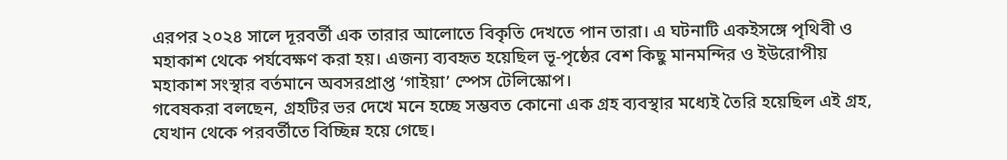এরপর ২০২৪ সালে দূরবর্তী এক তারার আলোতে বিকৃতি দেখতে পান তারা। এ ঘটনাটি একইসঙ্গে পৃথিবী ও মহাকাশ থেকে পর্যবেক্ষণ করা হয়। এজন্য ব্যবহৃত হয়েছিল ভূ-পৃষ্ঠের বেশ কিছু মানমন্দির ও ইউরোপীয় মহাকাশ সংস্থার বর্তমানে অবসরপ্রাপ্ত ‘গাইয়া’ স্পেস টেলিস্কোপ।
গবেষকরা বলছেন, গ্রহটির ভর দেখে মনে হচ্ছে সম্ভবত কোনো এক গ্রহ ব্যবস্থার মধ্যেই তৈরি হয়েছিল এই গ্রহ, যেখান থেকে পরবর্তীতে বিচ্ছিন্ন হয়ে গেছে।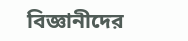বিজ্ঞানীদের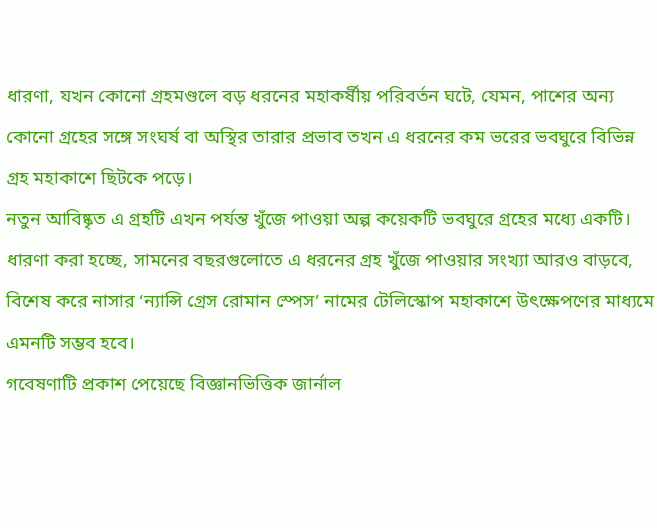ধারণা, যখন কোনো গ্রহমণ্ডলে বড় ধরনের মহাকর্ষীয় পরিবর্তন ঘটে, যেমন, পাশের অন্য কোনো গ্রহের সঙ্গে সংঘর্ষ বা অস্থির তারার প্রভাব তখন এ ধরনের কম ভরের ভবঘুরে বিভিন্ন গ্রহ মহাকাশে ছিটকে পড়ে।
নতুন আবিষ্কৃত এ গ্রহটি এখন পর্যন্ত খুঁজে পাওয়া অল্প কয়েকটি ভবঘুরে গ্রহের মধ্যে একটি।
ধারণা করা হচ্ছে, সামনের বছরগুলোতে এ ধরনের গ্রহ খুঁজে পাওয়ার সংখ্যা আরও বাড়বে, বিশেষ করে নাসার ‘ন্যান্সি গ্রেস রোমান স্পেস’ নামের টেলিস্কোপ মহাকাশে উৎক্ষেপণের মাধ্যমে এমনটি সম্ভব হবে।
গবেষণাটি প্রকাশ পেয়েছে বিজ্ঞানভিত্তিক জার্নাল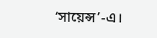‘সায়েন্স’-এ।